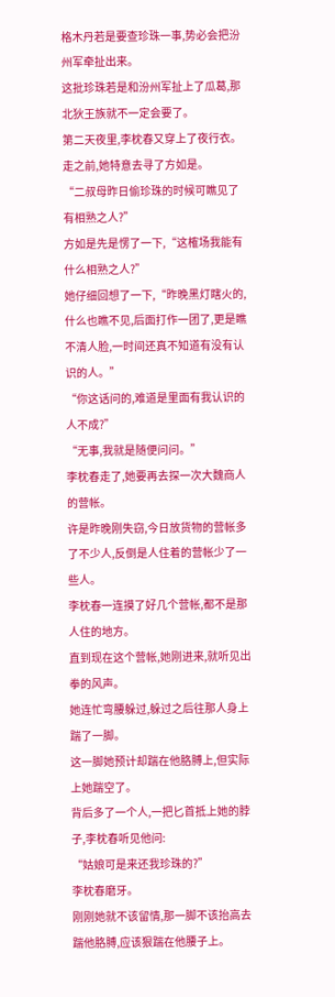格木丹若是要查珍珠一事,势必会把汾州军牵扯出来。
这批珍珠若是和汾州军扯上了瓜葛,那北狄王族就不一定会要了。
第二天夜里,李枕春又穿上了夜行衣。
走之前,她特意去寻了方如是。
“二叔母昨日偷珍珠的时候可瞧见了有相熟之人?”
方如是先是愣了一下,“这榷场我能有什么相熟之人?”
她仔细回想了一下,“昨晚黑灯瞎火的,什么也瞧不见,后面打作一团了,更是瞧不清人脸,一时间还真不知道有没有认识的人。”
“你这话问的,难道是里面有我认识的人不成?”
“无事,我就是随便问问。”
李枕春走了,她要再去探一次大魏商人的营帐。
许是昨晚刚失窃,今日放货物的营帐多了不少人,反倒是人住着的营帐少了一些人。
李枕春一连摸了好几个营帐,都不是那人住的地方。
直到现在这个营帐,她刚进来,就听见出拳的风声。
她连忙弯腰躲过,躲过之后往那人身上踹了一脚。
这一脚她预计却踹在他胳膊上,但实际上她踹空了。
背后多了一个人,一把匕首抵上她的脖子,李枕春听见他问:
“姑娘可是来还我珍珠的?”
李枕春磨牙。
刚刚她就不该留情,那一脚不该抬高去踹他胳膊,应该狠踹在他腰子上。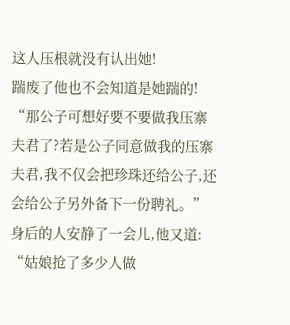这人压根就没有认出她!
踹废了他也不会知道是她踹的!
“那公子可想好要不要做我压寨夫君了?若是公子同意做我的压寨夫君,我不仅会把珍珠还给公子,还会给公子另外备下一份聘礼。”
身后的人安静了一会儿,他又道:
“姑娘抢了多少人做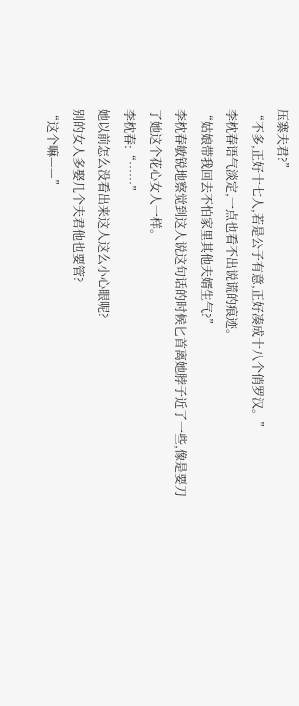压寨夫君?”
“不多,正好十七人,若是公子有意,正好凑成十八个俏罗汉。”
李枕春语气淡定,一点也看不出说谎的痕迹。
“姑娘带我回去不怕家里其他夫婿生气?”
李枕春敏锐地察觉到这人说这句话的时候匕首离她脖子近了一些,像是要刀了她这个花心女人一样。
李枕春:“……”
她以前怎么没看出来这人这么小心眼呢?
别的女人多娶几个夫君他也要管?
“这个嘛——”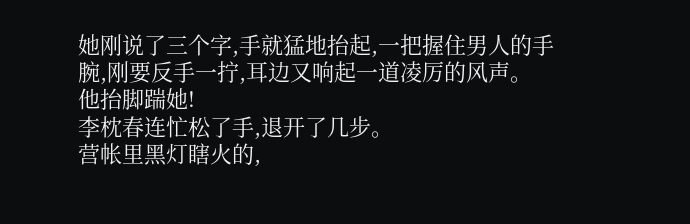她刚说了三个字,手就猛地抬起,一把握住男人的手腕,刚要反手一拧,耳边又响起一道凌厉的风声。
他抬脚踹她!
李枕春连忙松了手,退开了几步。
营帐里黑灯瞎火的,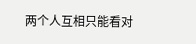两个人互相只能看对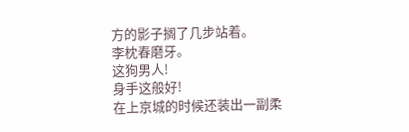方的影子搁了几步站着。
李枕春磨牙。
这狗男人!
身手这般好!
在上京城的时候还装出一副柔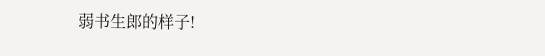弱书生郎的样子!